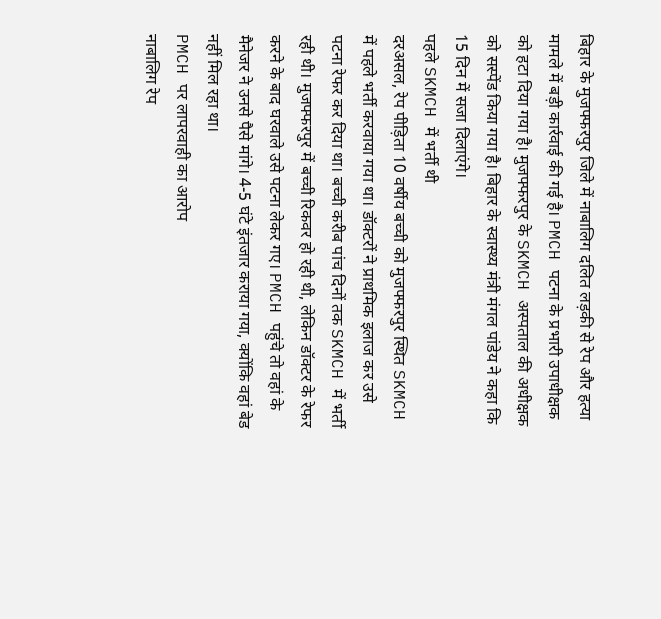बिहार के मुजफ्फरपुर जिले में नाबालिग दलित लड़की से रेप और हत्या मामले में बड़ी कार्रवाई की गई है। PMCH पटना के प्रभारी उपाधीक्षक को हटा दिया गया है। मुजफ्फरपुर के SKMCH अस्पताल की अधीक्षक को सस्पेंड किया गया है। बिहार के स्वास्थ्य मंत्री मंगल पांडेय ने कहा कि 15 दिन में सजा दिलाएंगे।
पहले SKMCH में भर्ती थी
दरअसल, रेप पीड़िता 10 वर्षीय बच्ची को मुजफ्फरपुर स्थित SKMCH में पहले भर्ती करवाया गया था। डॉक्टरों ने प्राथमिक इलाज कर उसे पटना रेफर कर दिया था। बच्ची करीब पांच दिनों तक SKMCH में भर्ती रही थी। मुजफ्फरपुर में बच्ची रिकवर हो रही थी, लेकिन डॉक्टर के रेफर करने के बाद घरवाले उसे पटना लेकर गए। PMCH पहुंचे तो वहां के मैनेजर ने उनसे पैसे मांगे। 4-5 घंटे इंतजार कराया गया, क्योंकि वहां बेड नहीं मिल रहा था।
PMCH पर लापरवाही का आरोप
नाबालिग रेप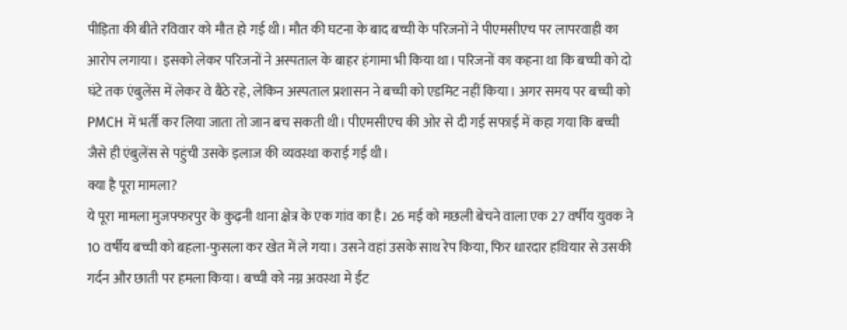पीड़िता की बीते रविवार को मौत हो गई थी। मौत की घटना के बाद बच्ची के परिजनों ने पीएमसीएच पर लापरवाही का आरोप लगाया। इसको लेकर परिजनों ने अस्पताल के बाहर हंगामा भी किया था। परिजनों का कहना था कि बच्ची को दो घंटे तक एंबुलेंस में लेकर वे बैठे रहे, लेकिन अस्पताल प्रशासन ने बच्ची को एडमिट नहीं किया। अगर समय पर बच्ची को PMCH में भर्ती कर लिया जाता तो जान बच सकती थी। पीएमसीएच की ओर से दी गई सफाई में कहा गया कि बच्ची जैसे ही एंबुलेंस से पहुंची उसके इलाज की व्यवस्था कराई गई थी।
क्या है पूरा मामला?
ये पूरा मामला मुजफ्फरपुर के कुढ़नी थाना क्षेत्र के एक गांव का है। 26 मई को मछली बेचने वाला एक 27 वर्षीय युवक ने 10 वर्षीय बच्ची को बहला-फुसला कर खेत में ले गया। उसने वहां उसके साथ रेप किया, फिर धारदार हथियार से उसकी गर्दन और छाती पर हमला किया। बच्ची को नग्न अवस्था मे ईंट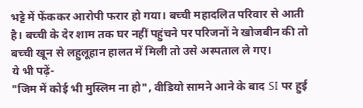भट्टे में फेंककर आरोपी फरार हो गया। बच्ची महादलित परिवार से आती है। बच्ची के देर शाम तक घर नहीं पहुंचने पर परिजनों ने खोजबीन की तो बच्ची खून से लहुलूहान हालत में मिली तो उसे अस्पताल ले गए।
ये भी पढ़ें-
"जिम में कोई भी मुस्लिम ना हो", वीडियो सामने आने के बाद SI पर हुई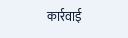कार्रवाई